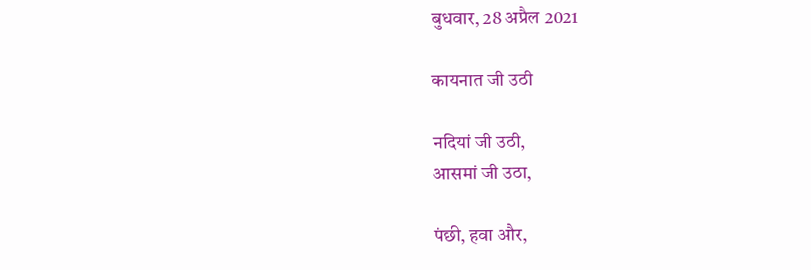बुधवार, 28 अप्रैल 2021

कायनात जी उठी

नदियां जी उठी,
आसमां जी उठा,

पंछी, हवा और,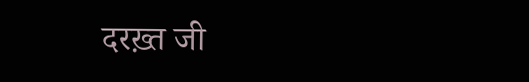दरख़्त जी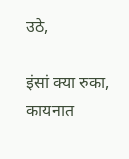उठे,

इंसां क्या रुका,
कायनात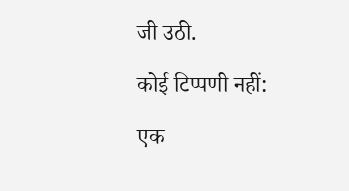जी उठी.

कोई टिप्पणी नहीं:

एक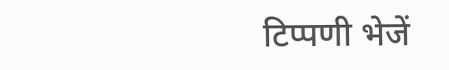टिप्पणी भेजें